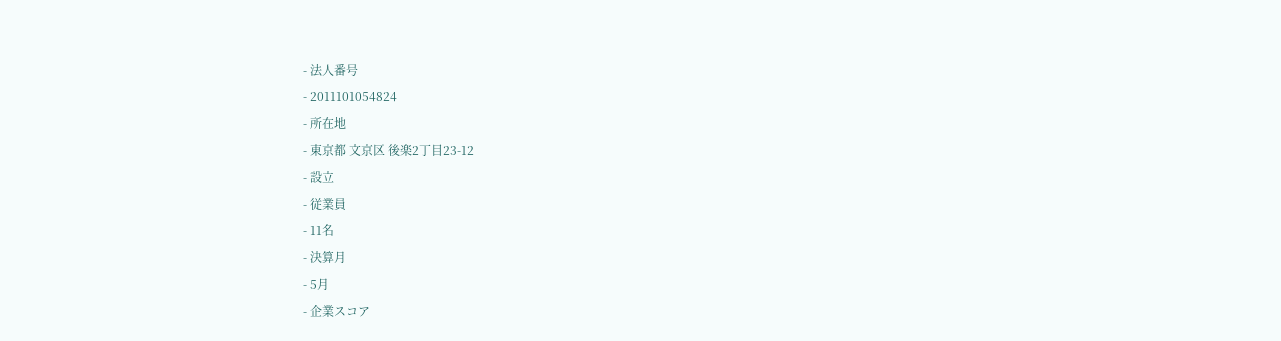- 法人番号
- 2011101054824
- 所在地
- 東京都 文京区 後楽2丁目23-12
- 設立
- 従業員
- 11名
- 決算月
- 5月
- 企業スコア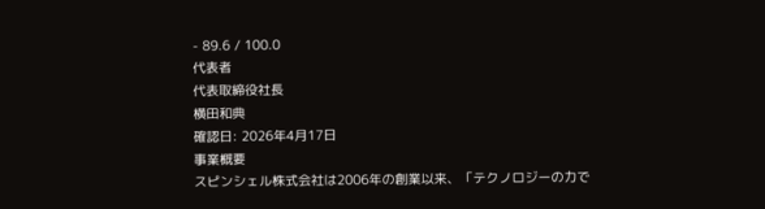- 89.6 / 100.0
代表者
代表取締役社長
横田和典
確認日: 2026年4月17日
事業概要
スピンシェル株式会社は2006年の創業以来、「テクノロジーの力で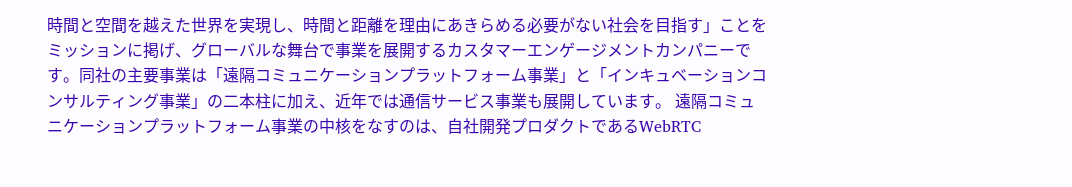時間と空間を越えた世界を実現し、時間と距離を理由にあきらめる必要がない社会を目指す」ことをミッションに掲げ、グローバルな舞台で事業を展開するカスタマーエンゲージメントカンパニーです。同社の主要事業は「遠隔コミュニケーションプラットフォーム事業」と「インキュベーションコンサルティング事業」の二本柱に加え、近年では通信サービス事業も展開しています。 遠隔コミュニケーションプラットフォーム事業の中核をなすのは、自社開発プロダクトであるWebRTC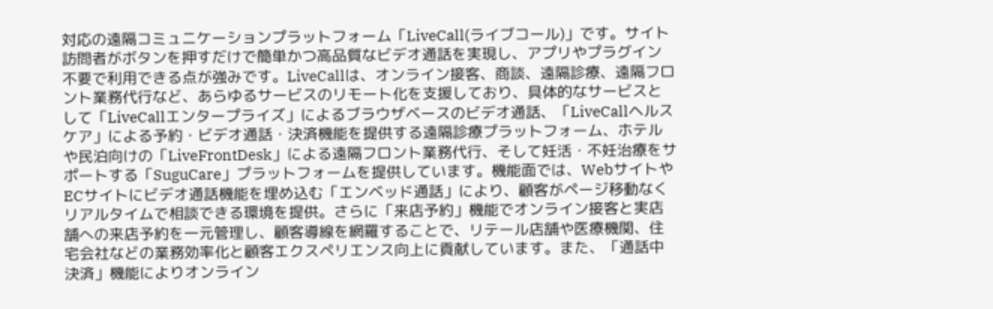対応の遠隔コミュニケーションプラットフォーム「LiveCall(ライブコール)」です。サイト訪問者がボタンを押すだけで簡単かつ高品質なビデオ通話を実現し、アプリやプラグイン不要で利用できる点が強みです。LiveCallは、オンライン接客、商談、遠隔診療、遠隔フロント業務代行など、あらゆるサービスのリモート化を支援しており、具体的なサービスとして「LiveCallエンタープライズ」によるブラウザベースのビデオ通話、「LiveCallヘルスケア」による予約・ビデオ通話・決済機能を提供する遠隔診療プラットフォーム、ホテルや民泊向けの「LiveFrontDesk」による遠隔フロント業務代行、そして妊活・不妊治療をサポートする「SuguCare」プラットフォームを提供しています。機能面では、WebサイトやECサイトにビデオ通話機能を埋め込む「エンベッド通話」により、顧客がページ移動なくリアルタイムで相談できる環境を提供。さらに「来店予約」機能でオンライン接客と実店舗への来店予約を一元管理し、顧客導線を網羅することで、リテール店舗や医療機関、住宅会社などの業務効率化と顧客エクスペリエンス向上に貢献しています。また、「通話中決済」機能によりオンライン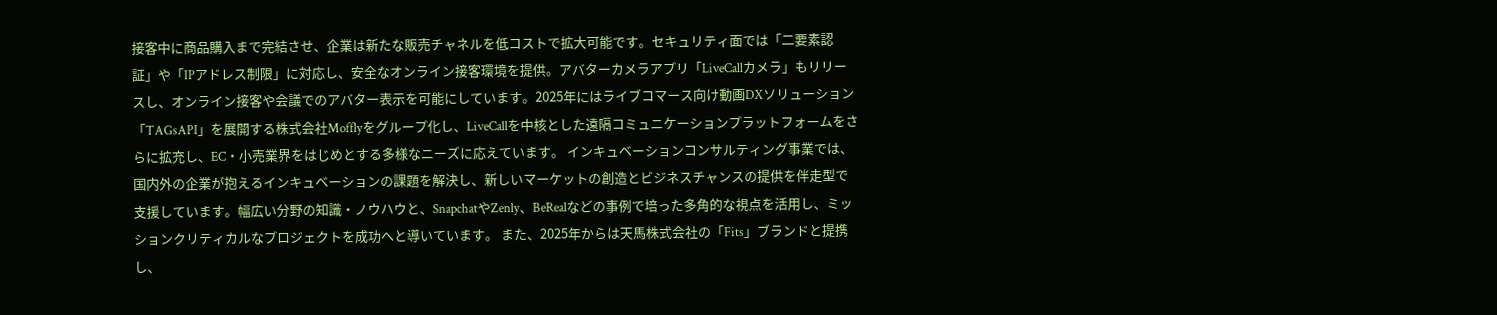接客中に商品購入まで完結させ、企業は新たな販売チャネルを低コストで拡大可能です。セキュリティ面では「二要素認証」や「IPアドレス制限」に対応し、安全なオンライン接客環境を提供。アバターカメラアプリ「LiveCallカメラ」もリリースし、オンライン接客や会議でのアバター表示を可能にしています。2025年にはライブコマース向け動画DXソリューション「TAGsAPI」を展開する株式会社Mofflyをグループ化し、LiveCallを中核とした遠隔コミュニケーションプラットフォームをさらに拡充し、EC・小売業界をはじめとする多様なニーズに応えています。 インキュベーションコンサルティング事業では、国内外の企業が抱えるインキュベーションの課題を解決し、新しいマーケットの創造とビジネスチャンスの提供を伴走型で支援しています。幅広い分野の知識・ノウハウと、SnapchatやZenly、BeRealなどの事例で培った多角的な視点を活用し、ミッションクリティカルなプロジェクトを成功へと導いています。 また、2025年からは天馬株式会社の「Fits」ブランドと提携し、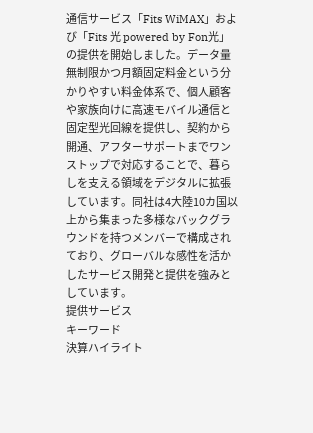通信サービス「Fits WiMAX」および「Fits 光 powered by Fon光」の提供を開始しました。データ量無制限かつ月額固定料金という分かりやすい料金体系で、個人顧客や家族向けに高速モバイル通信と固定型光回線を提供し、契約から開通、アフターサポートまでワンストップで対応することで、暮らしを支える領域をデジタルに拡張しています。同社は4大陸10カ国以上から集まった多様なバックグラウンドを持つメンバーで構成されており、グローバルな感性を活かしたサービス開発と提供を強みとしています。
提供サービス
キーワード
決算ハイライト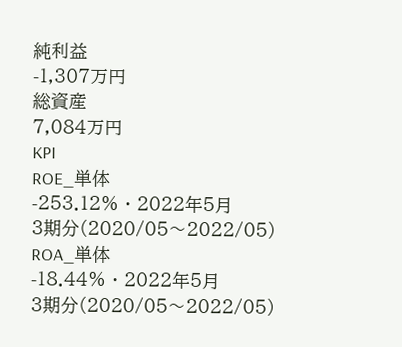純利益
-1,307万円
総資産
7,084万円
KPI
ROE_単体
-253.12% · 2022年5月
3期分(2020/05〜2022/05)
ROA_単体
-18.44% · 2022年5月
3期分(2020/05〜2022/05)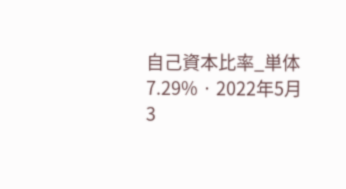自己資本比率_単体
7.29% · 2022年5月
3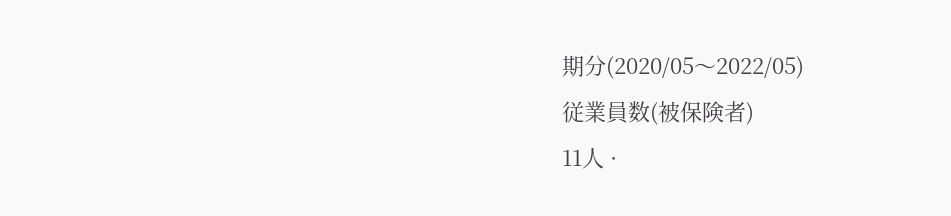期分(2020/05〜2022/05)
従業員数(被保険者)
11人 ·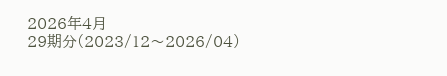2026年4月
29期分(2023/12〜2026/04)